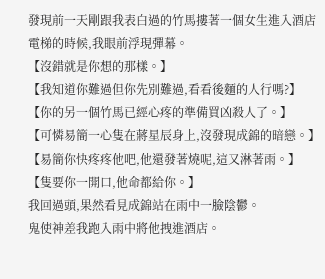發現前一天剛跟我表白過的竹馬摟著一個女生進入酒店電梯的時候,我眼前浮現彈幕。
【沒錯就是你想的那樣。】
【我知道你難過但你先別難過,看看後麵的人行嗎?】
【你的另一個竹馬已經心疼的準備買凶殺人了。】
【可憐易簡一心隻在蔣星辰身上,沒發現成錦的暗戀。】
【易簡你快疼疼他吧,他還發著燒呢,這又淋著雨。】
【隻要你一開口,他命都給你。】
我回過頭,果然看見成錦站在雨中一臉陰鬱。
鬼使神差我跑入雨中將他拽進酒店。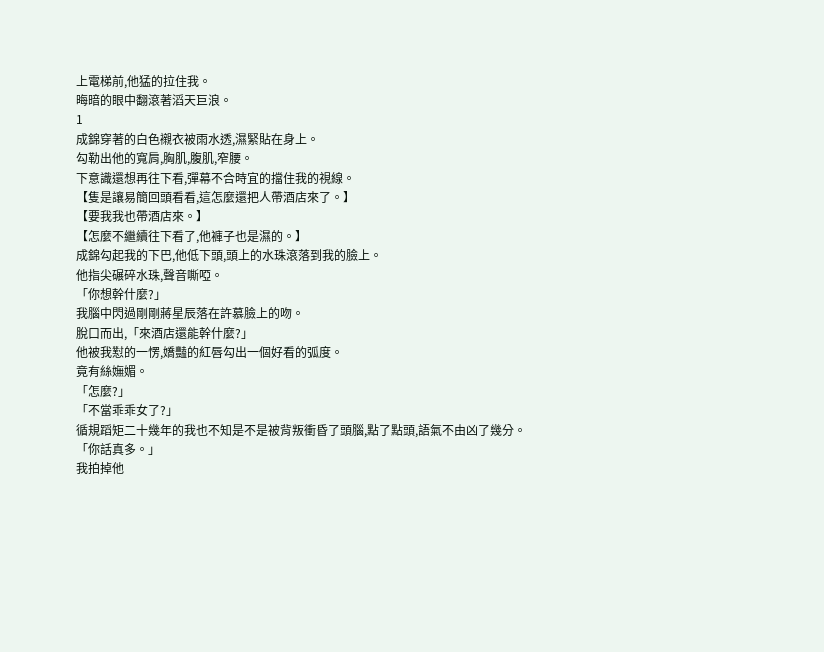上電梯前,他猛的拉住我。
晦暗的眼中翻滾著滔天巨浪。
1
成錦穿著的白色襯衣被雨水透,濕緊貼在身上。
勾勒出他的寬肩,胸肌,腹肌,窄腰。
下意識還想再往下看,彈幕不合時宜的擋住我的視線。
【隻是讓易簡回頭看看,這怎麼還把人帶酒店來了。】
【要我我也帶酒店來。】
【怎麼不繼續往下看了,他褲子也是濕的。】
成錦勾起我的下巴,他低下頭,頭上的水珠滾落到我的臉上。
他指尖碾碎水珠,聲音嘶啞。
「你想幹什麼?」
我腦中閃過剛剛蔣星辰落在許慕臉上的吻。
脫口而出,「來酒店還能幹什麼?」
他被我懟的一愣,嬌豔的紅唇勾出一個好看的弧度。
竟有絲嫵媚。
「怎麼?」
「不當乖乖女了?」
循規蹈矩二十幾年的我也不知是不是被背叛衝昏了頭腦,點了點頭,語氣不由凶了幾分。
「你話真多。」
我拍掉他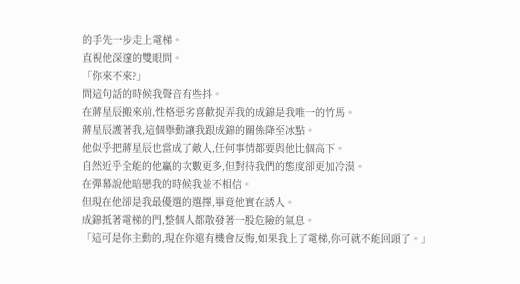的手先一步走上電梯。
直視他深邃的雙眼問。
「你來不來?」
問這句話的時候我聲音有些抖。
在蔣星辰搬來前,性格惡劣喜歡捉弄我的成錦是我唯一的竹馬。
蔣星辰護著我,這個舉動讓我跟成錦的關係降至冰點。
他似乎把蔣星辰也當成了敵人,任何事情都要與他比個高下。
自然近乎全能的他贏的次數更多,但對待我們的態度卻更加冷漠。
在彈幕說他暗戀我的時候我並不相信。
但現在他卻是我最優選的選擇,畢竟他實在誘人。
成錦抵著電梯的門,整個人都散發著一股危險的氣息。
「這可是你主動的,現在你還有機會反悔,如果我上了電梯,你可就不能回頭了。」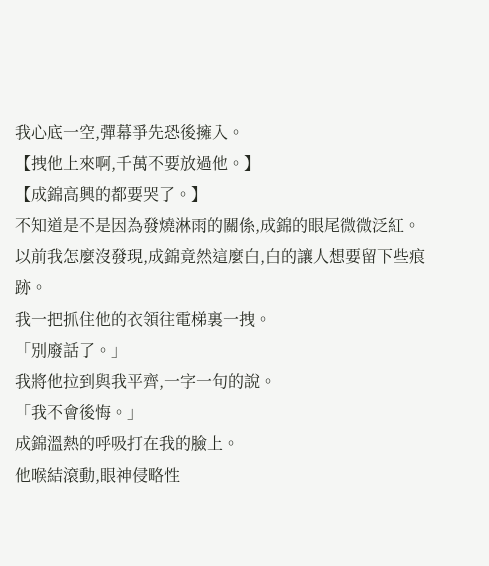我心底一空,彈幕爭先恐後擁入。
【拽他上來啊,千萬不要放過他。】
【成錦高興的都要哭了。】
不知道是不是因為發燒淋雨的關係,成錦的眼尾微微泛紅。
以前我怎麼沒發現,成錦竟然這麼白,白的讓人想要留下些痕跡。
我一把抓住他的衣領往電梯裏一拽。
「別廢話了。」
我將他拉到與我平齊,一字一句的說。
「我不會後悔。」
成錦溫熱的呼吸打在我的臉上。
他喉結滾動,眼神侵略性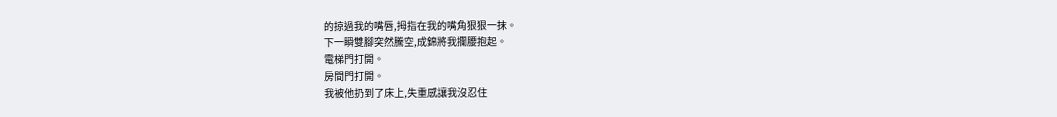的掠過我的嘴唇,拇指在我的嘴角狠狠一抹。
下一瞬雙腳突然騰空,成錦將我攔腰抱起。
電梯門打開。
房間門打開。
我被他扔到了床上,失重感讓我沒忍住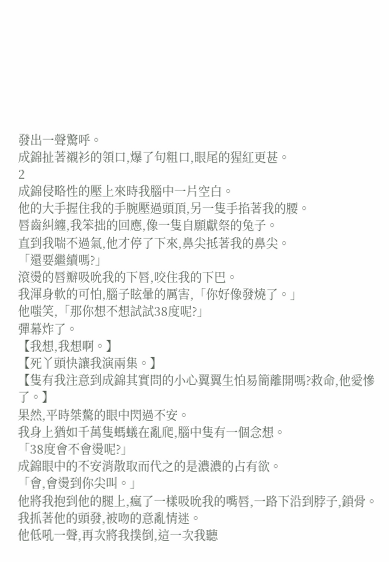發出一聲驚呼。
成錦扯著襯衫的領口,爆了句粗口,眼尾的猩紅更甚。
2
成錦侵略性的壓上來時我腦中一片空白。
他的大手握住我的手腕壓過頭頂,另一隻手掐著我的腰。
唇齒糾纏,我笨拙的回應,像一隻自願獻祭的兔子。
直到我喘不過氣,他才停了下來,鼻尖抵著我的鼻尖。
「還要繼續嗎?」
滾燙的唇瓣吸吮我的下唇,咬住我的下巴。
我渾身軟的可怕,腦子眩暈的厲害,「你好像發燒了。」
他嗤笑,「那你想不想試試38度呢?」
彈幕炸了。
【我想,我想啊。】
【死丫頭快讓我演兩集。】
【隻有我注意到成錦其實問的小心翼翼生怕易簡離開嗎?救命,他愛慘了。】
果然,平時桀驁的眼中閃過不安。
我身上猶如千萬隻螞蟻在亂爬,腦中隻有一個念想。
「38度會不會燙呢?」
成錦眼中的不安消散取而代之的是濃濃的占有欲。
「會,會燙到你尖叫。」
他將我抱到他的腿上,瘋了一樣吸吮我的嘴唇,一路下沿到脖子,鎖骨。
我抓著他的頭發,被吻的意亂情迷。
他低吼一聲,再次將我撲倒,這一次我聽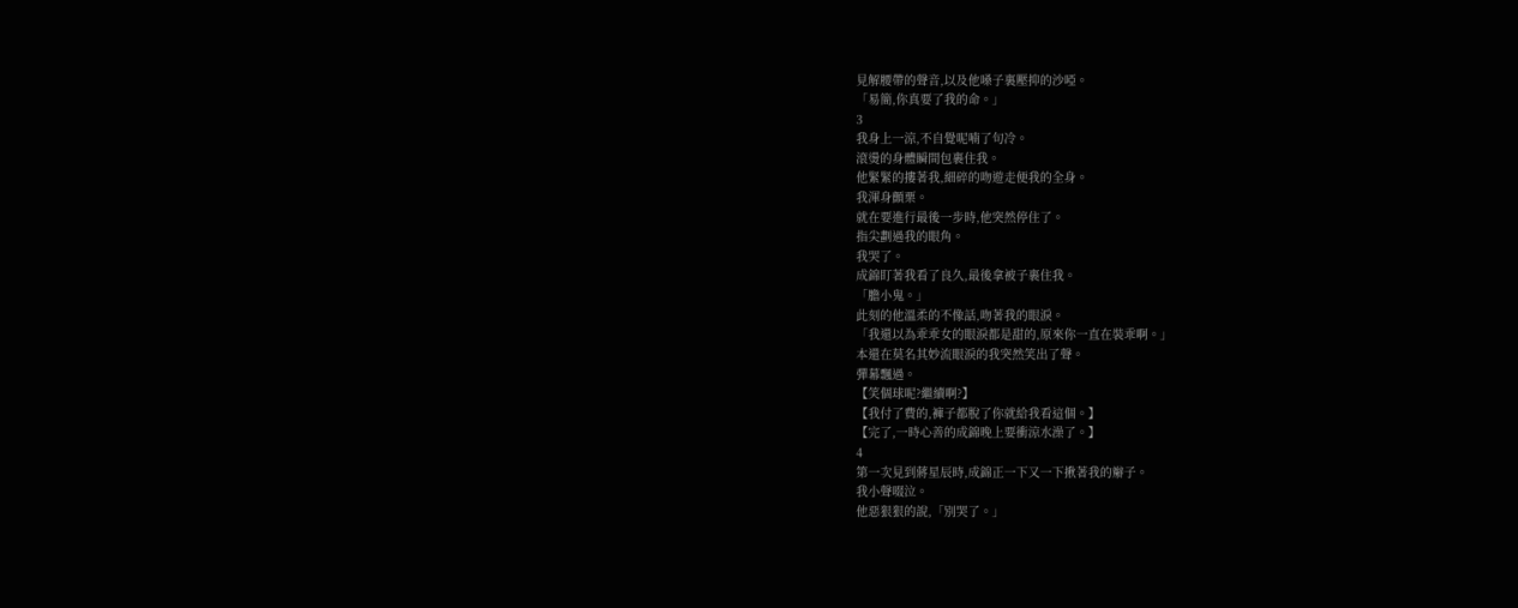見解腰帶的聲音,以及他嗓子裏壓抑的沙啞。
「易簡,你真要了我的命。」
3
我身上一涼,不自覺呢喃了句冷。
滾燙的身體瞬間包裹住我。
他緊緊的摟著我,細碎的吻遊走便我的全身。
我渾身顫栗。
就在要進行最後一步時,他突然停住了。
指尖劃過我的眼角。
我哭了。
成錦盯著我看了良久,最後拿被子裹住我。
「膽小鬼。」
此刻的他溫柔的不像話,吻著我的眼淚。
「我還以為乖乖女的眼淚都是甜的,原來你一直在裝乖啊。」
本還在莫名其妙流眼淚的我突然笑出了聲。
彈幕飄過。
【笑個球呢?繼續啊?】
【我付了費的,褲子都脫了你就給我看這個。】
【完了,一時心善的成錦晚上要衝涼水澡了。】
4
第一次見到蔣星辰時,成錦正一下又一下揪著我的辮子。
我小聲啜泣。
他惡狠狠的說,「別哭了。」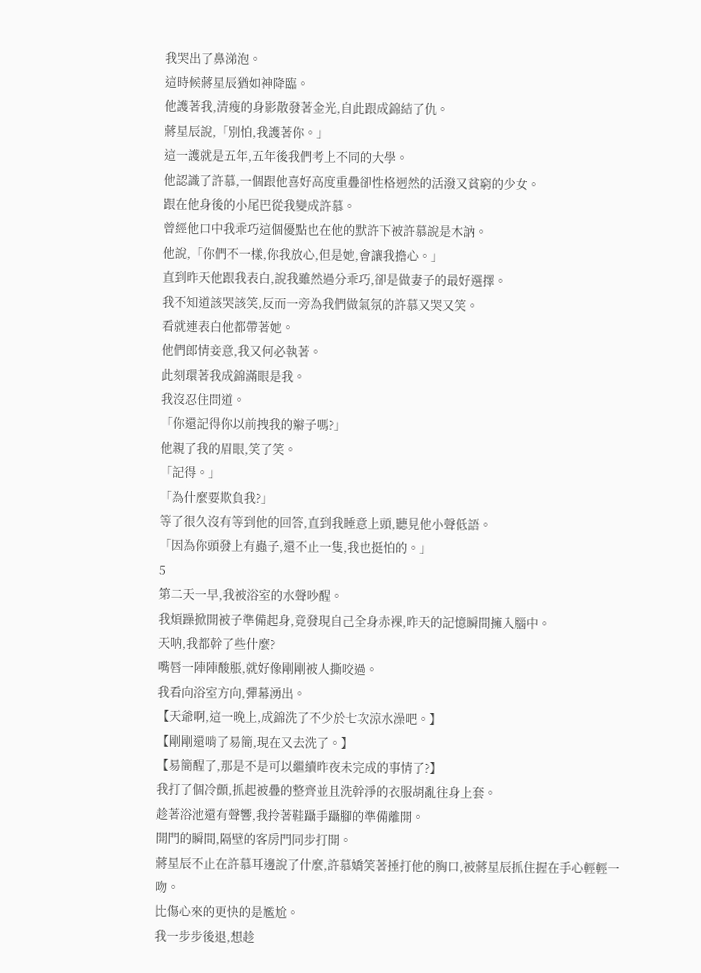我哭出了鼻涕泡。
這時候蔣星辰猶如神降臨。
他護著我,清瘦的身影散發著金光,自此跟成錦結了仇。
蔣星辰說,「別怕,我護著你。」
這一護就是五年,五年後我們考上不同的大學。
他認識了許慕,一個跟他喜好高度重疊卻性格迥然的活潑又貧窮的少女。
跟在他身後的小尾巴從我變成許慕。
曾經他口中我乖巧這個優點也在他的默許下被許慕說是木訥。
他說,「你們不一樣,你我放心,但是她,會讓我擔心。」
直到昨天他跟我表白,說我雖然過分乖巧,卻是做妻子的最好選擇。
我不知道該哭該笑,反而一旁為我們做氣氛的許慕又哭又笑。
看就連表白他都帶著她。
他們郎情妾意,我又何必執著。
此刻環著我成錦滿眼是我。
我沒忍住問道。
「你還記得你以前拽我的辮子嗎?」
他親了我的眉眼,笑了笑。
「記得。」
「為什麼要欺負我?」
等了很久沒有等到他的回答,直到我睡意上頭,聽見他小聲低語。
「因為你頭發上有蟲子,還不止一隻,我也挺怕的。」
5
第二天一早,我被浴室的水聲吵醒。
我煩躁掀開被子準備起身,竟發現自己全身赤裸,昨天的記憶瞬間擁入腦中。
天呐,我都幹了些什麼?
嘴唇一陣陣酸脹,就好像剛剛被人撕咬過。
我看向浴室方向,彈幕湧出。
【天爺啊,這一晚上,成錦洗了不少於七次涼水澡吧。】
【剛剛還啃了易簡,現在又去洗了。】
【易簡醒了,那是不是可以繼續昨夜未完成的事情了?】
我打了個冷顫,抓起被疊的整齊並且洗幹淨的衣服胡亂往身上套。
趁著浴池還有聲響,我拎著鞋躡手躡腳的準備離開。
開門的瞬間,隔壁的客房門同步打開。
蔣星辰不止在許慕耳邊說了什麼,許慕嬌笑著捶打他的胸口,被蔣星辰抓住握在手心輕輕一吻。
比傷心來的更快的是尷尬。
我一步步後退,想趁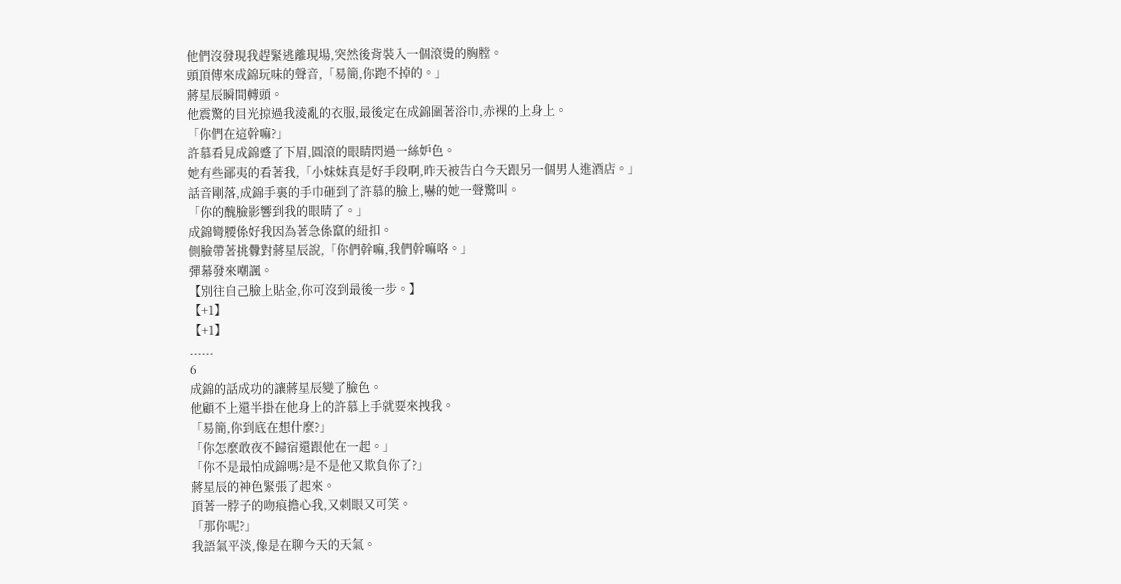他們沒發現我趕緊逃離現場,突然後背裝入一個滾燙的胸膛。
頭頂傳來成錦玩味的聲音,「易簡,你跑不掉的。」
蔣星辰瞬間轉頭。
他震驚的目光掠過我淩亂的衣服,最後定在成錦圍著浴巾,赤裸的上身上。
「你們在這幹嘛?」
許慕看見成錦蹙了下眉,圓滾的眼睛閃過一絲妒色。
她有些鄙夷的看著我,「小妹妹真是好手段啊,昨天被告白今天跟另一個男人進酒店。」
話音剛落,成錦手裏的手巾砸到了許慕的臉上,嚇的她一聲驚叫。
「你的醜臉影響到我的眼睛了。」
成錦彎腰係好我因為著急係竄的紐扣。
側臉帶著挑釁對蔣星辰說,「你們幹嘛,我們幹嘛咯。」
彈幕發來嘲諷。
【別往自己臉上貼金,你可沒到最後一步。】
【+1】
【+1】
......
6
成錦的話成功的讓蔣星辰變了臉色。
他顧不上還半掛在他身上的許慕上手就要來拽我。
「易簡,你到底在想什麼?」
「你怎麼敢夜不歸宿還跟他在一起。」
「你不是最怕成錦嗎?是不是他又欺負你了?」
蔣星辰的神色緊張了起來。
頂著一脖子的吻痕擔心我,又刺眼又可笑。
「那你呢?」
我語氣平淡,像是在聊今天的天氣。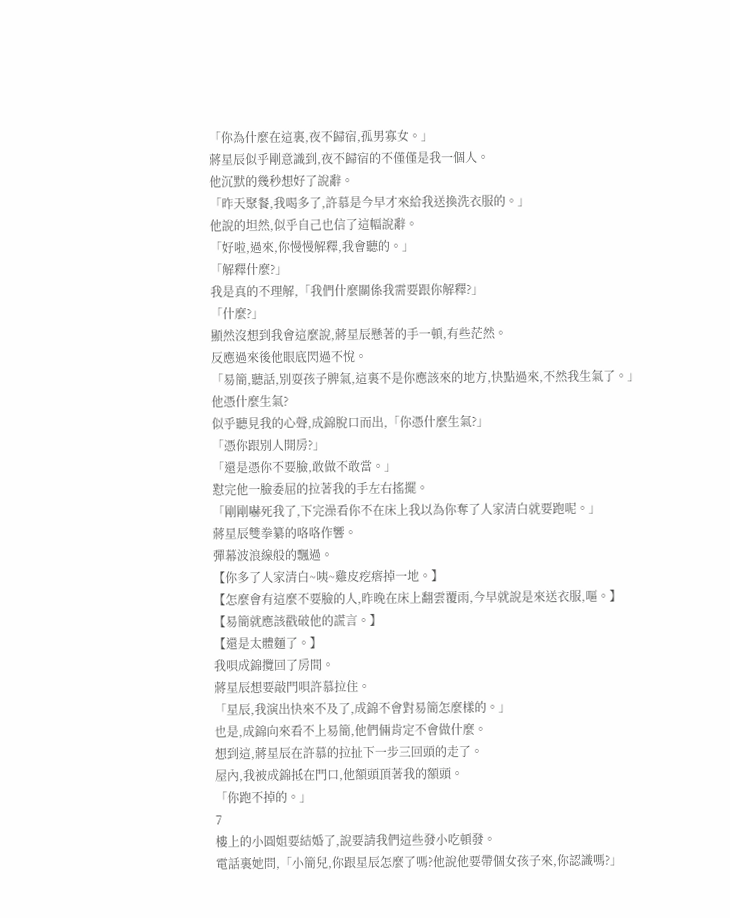「你為什麼在這裏,夜不歸宿,孤男寡女。」
蔣星辰似乎剛意識到,夜不歸宿的不僅僅是我一個人。
他沉默的幾秒想好了說辭。
「昨天聚餐,我喝多了,許慕是今早才來給我送換洗衣服的。」
他說的坦然,似乎自己也信了這幅說辭。
「好啦,過來,你慢慢解釋,我會聽的。」
「解釋什麼?」
我是真的不理解,「我們什麼關係我需要跟你解釋?」
「什麼?」
顯然沒想到我會這麼說,蔣星辰懸著的手一頓,有些茫然。
反應過來後他眼底閃過不悅。
「易簡,聽話,別耍孩子脾氣,這裏不是你應該來的地方,快點過來,不然我生氣了。」
他憑什麼生氣?
似乎聽見我的心聲,成錦脫口而出,「你憑什麼生氣?」
「憑你跟別人開房?」
「還是憑你不要臉,敢做不敢當。」
懟完他一臉委屈的拉著我的手左右搖擺。
「剛剛嚇死我了,下完澡看你不在床上我以為你奪了人家清白就要跑呢。」
蔣星辰雙拳纂的咯咯作響。
彈幕波浪線般的飄過。
【你多了人家清白~咦~雞皮疙瘩掉一地。】
【怎麼會有這麼不要臉的人,昨晚在床上翻雲覆雨,今早就說是來送衣服,嘔。】
【易簡就應該戳破他的謊言。】
【還是太體麵了。】
我唄成錦攬回了房間。
蔣星辰想要敲門唄許慕拉住。
「星辰,我演出快來不及了,成錦不會對易簡怎麼樣的。」
也是,成錦向來看不上易簡,他們倆肯定不會做什麼。
想到這,蔣星辰在許慕的拉扯下一步三回頭的走了。
屋內,我被成錦抵在門口,他額頭頂著我的額頭。
「你跑不掉的。」
7
樓上的小圓姐要結婚了,說要請我們這些發小吃頓發。
電話裏她問,「小簡兒,你跟星辰怎麼了嗎?他說他要帶個女孩子來,你認識嗎?」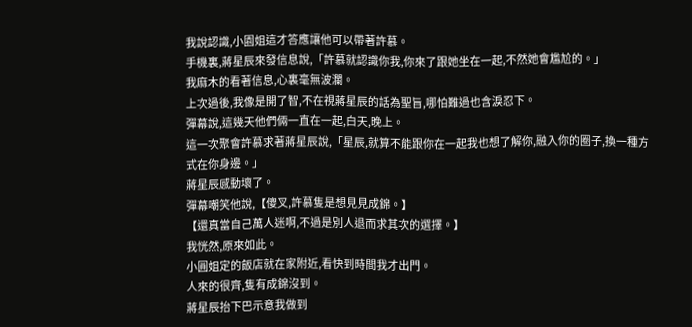我說認識,小園姐這才答應讓他可以帶著許慕。
手機裏,蔣星辰來發信息說,「許慕就認識你我,你來了跟她坐在一起,不然她會尷尬的。」
我麻木的看著信息,心裏毫無波瀾。
上次過後,我像是開了智,不在視蔣星辰的話為聖旨,哪怕難過也含淚忍下。
彈幕說,這幾天他們倆一直在一起,白天,晚上。
這一次聚會許慕求著蔣星辰說,「星辰,就算不能跟你在一起我也想了解你,融入你的圈子,換一種方式在你身邊。」
蔣星辰感動壞了。
彈幕嘲笑他說,【傻叉,許慕隻是想見見成錦。】
【還真當自己萬人迷啊,不過是別人退而求其次的選擇。】
我恍然,原來如此。
小圓姐定的飯店就在家附近,看快到時間我才出門。
人來的很齊,隻有成錦沒到。
蔣星辰抬下巴示意我做到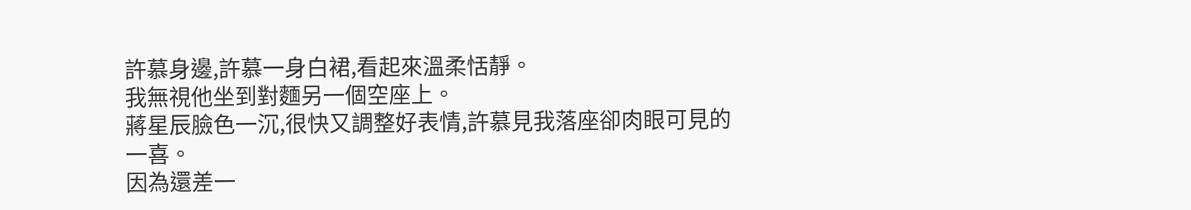許慕身邊,許慕一身白裙,看起來溫柔恬靜。
我無視他坐到對麵另一個空座上。
蔣星辰臉色一沉,很快又調整好表情,許慕見我落座卻肉眼可見的一喜。
因為還差一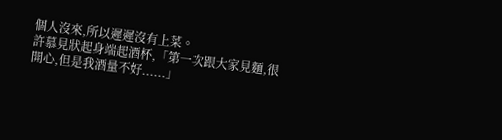個人沒來,所以遲遲沒有上菜。
許慕見狀起身端起酒杯,「第一次跟大家見麵,很開心,但是我酒量不好......」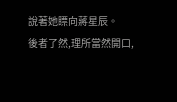說著她瞟向蔣星辰。
後者了然,理所當然開口,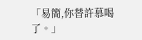「易簡,你替許慕喝了。」